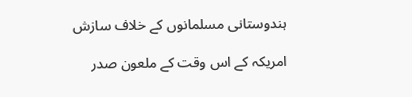ہندوستانی مسلمانوں کے خلاف سازش

امریکہ کے اس وقت کے ملعون صدر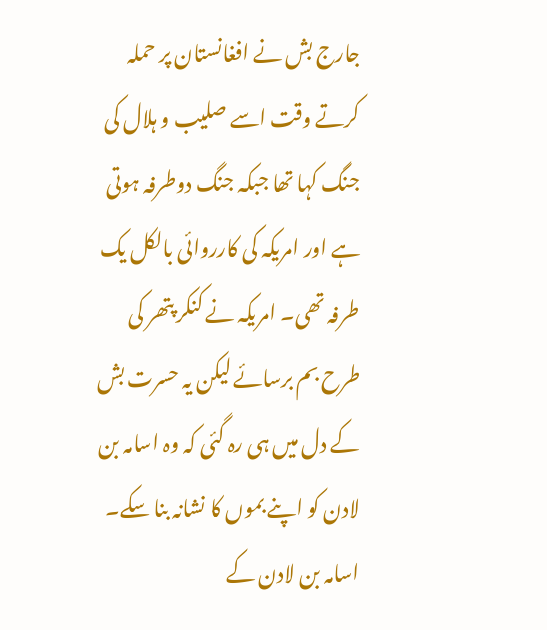جارج بش نے افغانستان پر حملہ کرتے وقت اسے صلیب و ہلال کی جنگ کہا تھا جبکہ جنگ دوطرفہ ہوتی ہے اور امریکہ کی کارروائی بالکل یک طرفہ تھی۔ امریکہ نے کنکر پتھر کی طرح بم برسائے لیکن یہ حسرت بش کے دل میں ہی رہ گئی کہ وہ اسامہ بن لادن کو اپنے بموں کا نشانہ بنا سکے۔
اسامہ بن لادن کے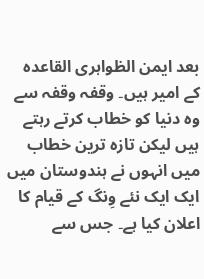بعد ایمن الظواہری القاعدہ کے امیر ہیں۔ وقفہ وقفہ سے وہ دنیا کو خطاب کرتے رہتے ہیں لیکن تازہ ترین خطاب میں انہوں نے ہندوستان میں ایک ایک نئے وِنگ کے قیام کا اعلان کیا ہے۔ جس سے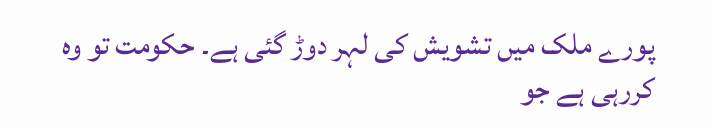پورے ملک میں تشویش کی لہر دوڑ گئی ہے۔ حکومت تو وہ کررہی ہے جو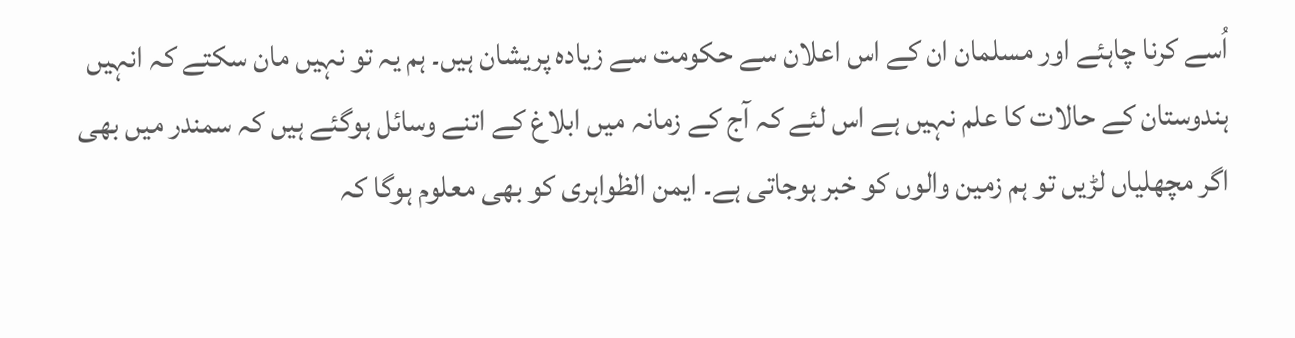اُسے کرنا چاہئے اور مسلمان ان کے اس اعلان سے حکومت سے زیادہ پریشان ہیں۔ ہم یہ تو نہیں مان سکتے کہ انہیں ہندوستان کے حالات کا علم نہیں ہے اس لئے کہ آج کے زمانہ میں ابلاغ کے اتنے وسائل ہوگئے ہیں کہ سمندر میں بھی اگر مچھلیاں لڑیں تو ہم زمین والوں کو خبر ہوجاتی ہے۔ ایمن الظواہری کو بھی معلوم ہوگا کہ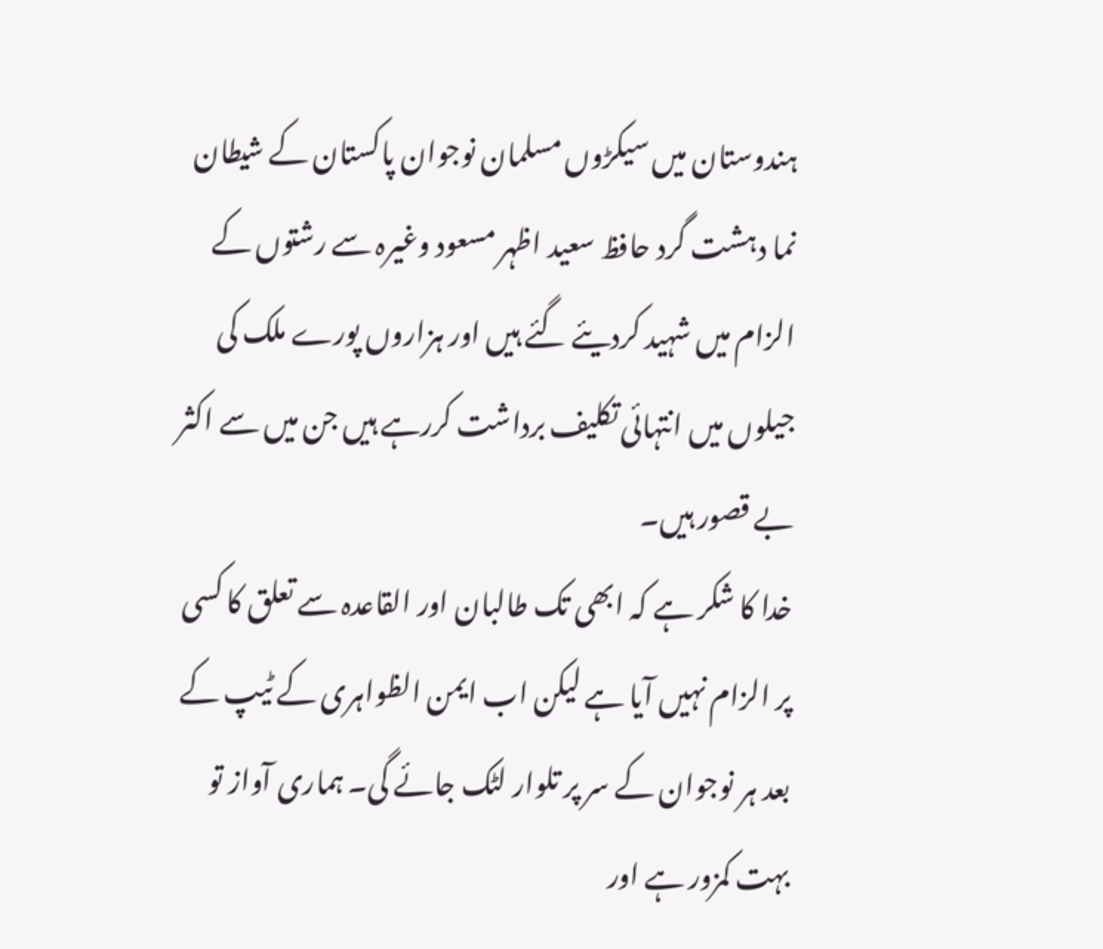ہندوستان میں سیکڑوں مسلمان نوجوان پاکستان کے شیطان نما دہشت گرد حافظ سعید اظہر مسعود وغیرہ سے رشتوں کے الزام میں شہید کردیئے گئے ہیں اور ہزاروں پورے ملک کی جیلوں میں انتہائی تکلیف برداشت کررہے ہیں جن میں سے اکثر بے قصور ہیں۔
خدا کا شکر ہے کہ ابھی تک طالبان اور القاعدہ سے تعلق کا کسی پر الزام نہیں آیا ہے لیکن اب ایمن الظواہری کے ٹیپ کے بعد ہر نوجوان کے سر پر تلوار لٹک جائے گی۔ ہماری آواز تو بہت کمزور ہے اور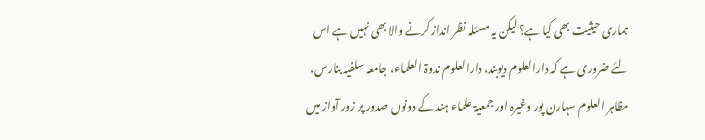ہماری حیثیت بھی کیا ہے؟ لیکن یہ مسئلہ نظر انداز کرنے والا بھی نہیں ہے اس لئے ضروری ہے کہ دارالعلوم دیوبند، دارالعلوم ندوۃ العلماء، جامعہ سلفیہ بنارس، مظاہر العلوم سہارن پور وغیرہ اور جمعیۃ علماء ہند کے دونوں صدور پر زور آواز میں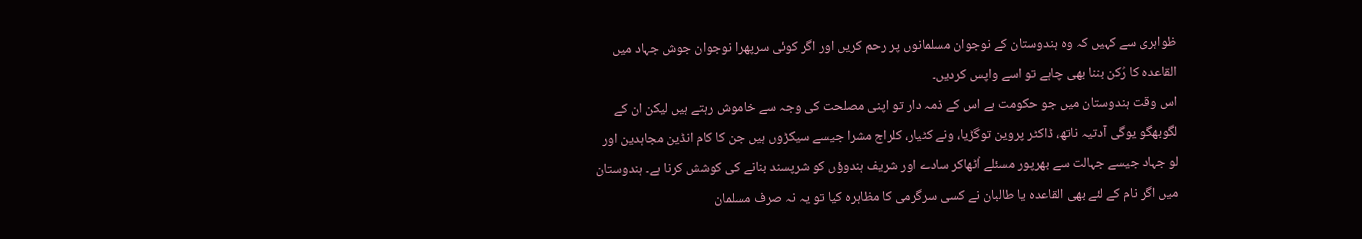ظواہری سے کہیں کہ وہ ہندوستان کے نوجوان مسلمانوں پر رحم کریں اور اگر کوئی سرپھرا نوجوان جوش جہاد میں القاعدہ کا رُکن بننا بھی چاہے تو اسے واپس کردیں۔
اس وقت ہندوستان میں جو حکومت ہے اس کے ذمہ دار تو اپنی مصلحت کی وجہ سے خاموش رہتے ہیں لیکن ان کے لگوبھگو یوگی آدتیہ ناتھ، ڈاکٹر پروین توگڑیا، ونے کٹیار، کلراج مشرا جیسے سیکڑوں ہیں جن کا کام انڈین مجاہدین اور لو جہاد جیسے جہالت سے بھرپور مسئلے اُٹھاکر سادے اور شریف ہندوؤں کو شرپسند بنانے کی کوشش کرنا ہے۔ ہندوستان میں اگر نام کے لئے بھی القاعدہ یا طالبان نے کسی سرگرمی کا مظاہرہ کیا تو یہ نہ صرف مسلمان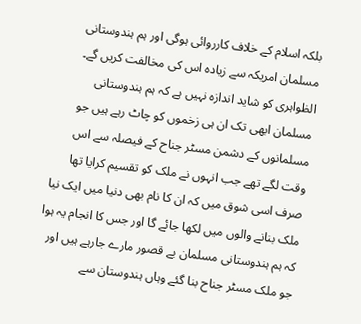بلکہ اسلام کے خلاف کارروائی ہوگی اور ہم ہندوستانی مسلمان امریکہ سے زیادہ اس کی مخالفت کریں گے۔
الظواہری کو شاید اندازہ نہیں ہے کہ ہم ہندوستانی مسلمان ابھی تک ان ہی زخموں کو چاٹ رہے ہیں جو مسلمانوں کے دشمن مسٹر جناح کے فیصلہ سے اس وقت لگے تھے جب انہوں نے ملک کو تقسیم کرایا تھا صرف اسی شوق میں کہ ان کا نام بھی دنیا میں ایک نیا ملک بنانے والوں میں لکھا جائے گا اور جس کا انجام یہ ہوا کہ ہم ہندوستانی مسلمان بے قصور مارے جارہے ہیں اور جو ملک مسٹر جناح بنا گئے وہاں ہندوستان سے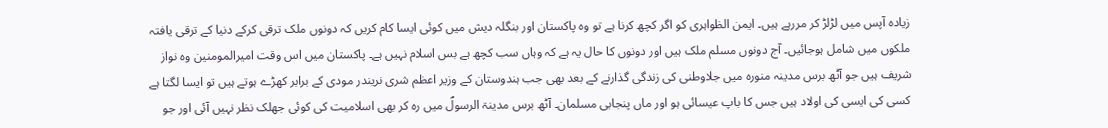زیادہ آپس میں لڑلڑ کر مررہے ہیں۔ ایمن الظواہری کو اگر کچھ کرنا ہے تو وہ پاکستان اور بنگلہ دیش میں کوئی ایسا کام کریں کہ دونوں ملک ترقی کرکے دنیا کے ترقی یافتہ ملکوں میں شامل ہوجائیں۔ آج دونوں مسلم ملک ہیں اور دونوں کا حال یہ ہے کہ وہاں سب کچھ ہے بس اسلام نہیں ہے۔ پاکستان میں اس وقت امیرالمومنین وہ نواز شریف ہیں جو آٹھ برس مدینہ منورہ میں جلاوطنی کی زندگی گذارنے کے بعد بھی جب ہندوستان کے وزیر اعظم شری نریندر مودی کے برابر کھڑے ہوتے ہیں تو ایسا لگتا ہے کسی کی ایسی کی اولاد ہیں جس کا باپ عیسائی ہو اور ماں پنجابی مسلمان۔ آٹھ برس مدینۃ الرسولؐ میں رہ کر بھی اسلامیت کی کوئی جھلک نظر نہیں آئی اور جو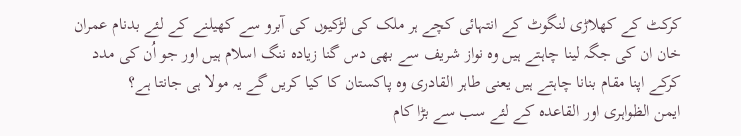کرکٹ کے کھلاڑی لنگوٹ کے انتہائی کچے ہر ملک کی لڑکیوں کی آبرو سے کھیلنے کے لئے بدنام عمران خان ان کی جگہ لینا چاہتے ہیں وہ نواز شریف سے بھی دس گنا زیادہ ننگ اسلام ہیں اور جو اُن کی مدد کرکے اپنا مقام بنانا چاہتے ہیں یعنی طاہر القادری وہ پاکستان کا کیا کریں گے یہ مولا ہی جانتا ہے؟
ایمن الظواہری اور القاعدہ کے لئے سب سے بڑا کام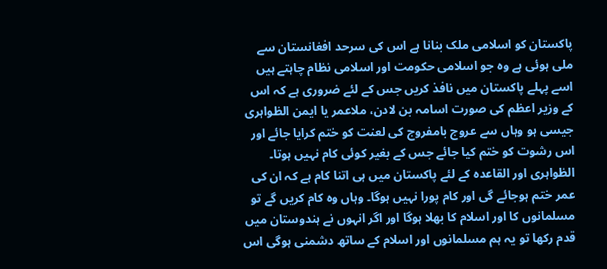پاکستان کو اسلامی ملک بنانا ہے اس کی سرحد افغانستان سے ملی ہوئی ہے وہ جو اسلامی حکومت اور اسلامی نظام چاہتے ہیں اسے پہلے پاکستان میں نافذ کریں جس کے لئے ضروری ہے کہ اس کے وزیر اعظم کی صورت اسامہ بن لادن، ملاعمر یا ایمن الظواہری جیسی ہو وہاں سے عروج بامفروج کی لعنت کو ختم کرایا جائے اور اس رشوت کو ختم کیا جائے جس کے بغیر کوئی کام نہیں ہوتا۔ الظواہری اور القاعدہ کے لئے پاکستان میں ہی اتنا کام ہے کہ ان کی عمر ختم ہوجائے گی اور کام پورا نہیں ہوگا۔ وہاں وہ کام کریں گے تو مسلمانوں کا اور اسلام کا بھلا ہوگا اور اگر انہوں نے ہندوستان میں قدم رکھا تو یہ ہم مسلمانوں اور اسلام کے ساتھ دشمنی ہوگی اس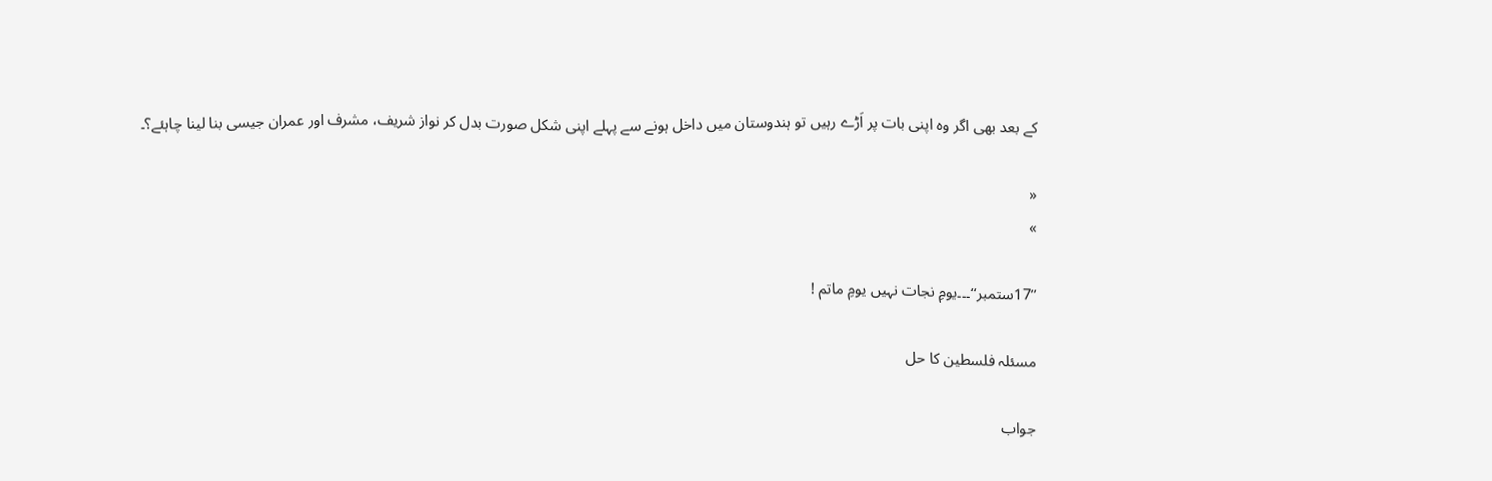کے بعد بھی اگر وہ اپنی بات پر اَڑے رہیں تو ہندوستان میں داخل ہونے سے پہلے اپنی شکل صورت بدل کر نواز شریف، مشرف اور عمران جیسی بنا لینا چاہئے؟۔

«
»

’’17ستمبر‘‘۔۔۔یومِ نجات نہیں یومِ ماتم !

مسئلہ فلسطین کا حل

جواب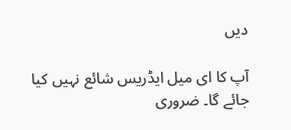دیں

آپ کا ای میل ایڈریس شائع نہیں کیا جائے گا۔ ضروری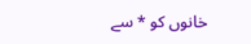خانوں کو * سے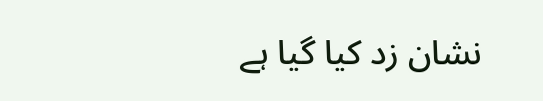نشان زد کیا گیا ہے